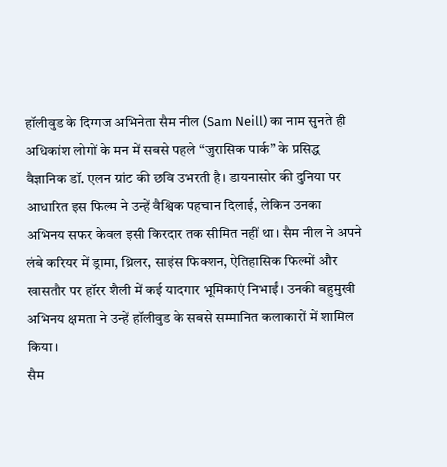हॉलीवुड के दिग्गज अभिनेता सैम नील (Sam Neill) का नाम सुनते ही अधिकांश लोगों के मन में सबसे पहले “जुरासिक पार्क” के प्रसिद्ध वैज्ञानिक डॉ. एलन ग्रांट की छवि उभरती है। डायनासोर की दुनिया पर आधारित इस फिल्म ने उन्हें वैश्विक पहचान दिलाई, लेकिन उनका अभिनय सफर केवल इसी किरदार तक सीमित नहीं था। सैम नील ने अपने लंबे करियर में ड्रामा, थ्रिलर, साइंस फिक्शन, ऐतिहासिक फिल्मों और खासतौर पर हॉरर शैली में कई यादगार भूमिकाएं निभाईं। उनकी बहुमुखी अभिनय क्षमता ने उन्हें हॉलीवुड के सबसे सम्मानित कलाकारों में शामिल किया।
सैम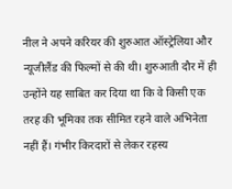नील ने अपने करियर की शुरुआत ऑस्ट्रेलिया और न्यूजीलैंड की फिल्मों से की थी। शुरुआती दौर में ही उन्होंने यह साबित कर दिया था कि वे किसी एक तरह की भूमिका तक सीमित रहने वाले अभिनेता नहीं हैं। गंभीर किरदारों से लेकर रहस्य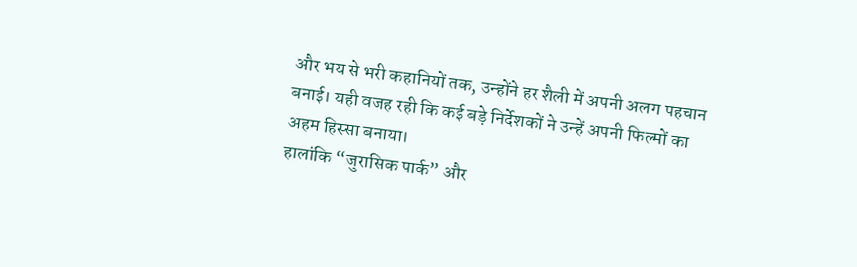और भय से भरी कहानियों तक, उन्होंने हर शैली में अपनी अलग पहचान बनाई। यही वजह रही कि कई बड़े निर्देशकों ने उन्हें अपनी फिल्मों का अहम हिस्सा बनाया।
हालांकि “जुरासिक पार्क” और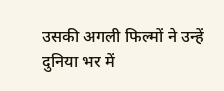उसकी अगली फिल्मों ने उन्हें दुनिया भर में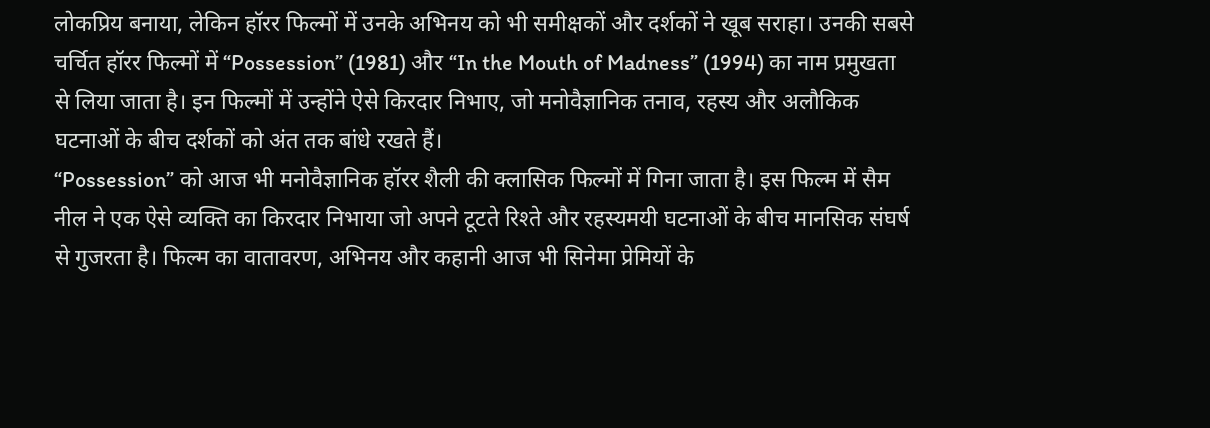लोकप्रिय बनाया, लेकिन हॉरर फिल्मों में उनके अभिनय को भी समीक्षकों और दर्शकों ने खूब सराहा। उनकी सबसे चर्चित हॉरर फिल्मों में “Possession” (1981) और “In the Mouth of Madness” (1994) का नाम प्रमुखता से लिया जाता है। इन फिल्मों में उन्होंने ऐसे किरदार निभाए, जो मनोवैज्ञानिक तनाव, रहस्य और अलौकिक घटनाओं के बीच दर्शकों को अंत तक बांधे रखते हैं।
“Possession” को आज भी मनोवैज्ञानिक हॉरर शैली की क्लासिक फिल्मों में गिना जाता है। इस फिल्म में सैम नील ने एक ऐसे व्यक्ति का किरदार निभाया जो अपने टूटते रिश्ते और रहस्यमयी घटनाओं के बीच मानसिक संघर्ष से गुजरता है। फिल्म का वातावरण, अभिनय और कहानी आज भी सिनेमा प्रेमियों के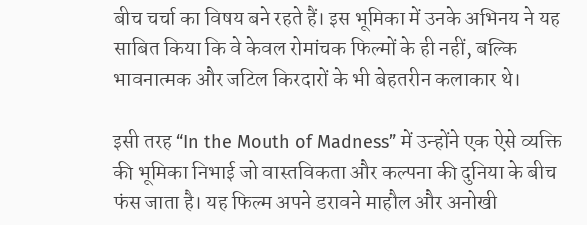बीच चर्चा का विषय बने रहते हैं। इस भूमिका में उनके अभिनय ने यह साबित किया कि वे केवल रोमांचक फिल्मों के ही नहीं, बल्कि भावनात्मक और जटिल किरदारों के भी बेहतरीन कलाकार थे।

इसी तरह “In the Mouth of Madness” में उन्होंने एक ऐसे व्यक्ति की भूमिका निभाई जो वास्तविकता और कल्पना की दुनिया के बीच फंस जाता है। यह फिल्म अपने डरावने माहौल और अनोखी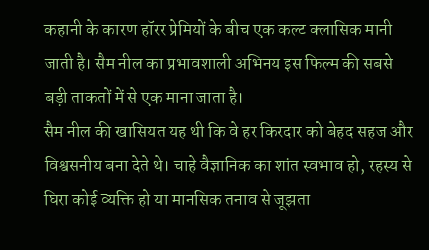कहानी के कारण हॉरर प्रेमियों के बीच एक कल्ट क्लासिक मानी जाती है। सैम नील का प्रभावशाली अभिनय इस फिल्म की सबसे बड़ी ताकतों में से एक माना जाता है।
सैम नील की खासियत यह थी कि वे हर किरदार को बेहद सहज और विश्वसनीय बना देते थे। चाहे वैज्ञानिक का शांत स्वभाव हो, रहस्य से घिरा कोई व्यक्ति हो या मानसिक तनाव से जूझता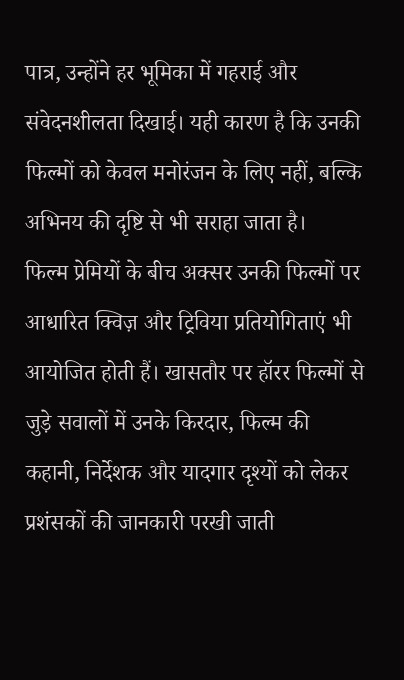पात्र, उन्होंने हर भूमिका में गहराई और संवेदनशीलता दिखाई। यही कारण है कि उनकी फिल्मों को केवल मनोरंजन के लिए नहीं, बल्कि अभिनय की दृष्टि से भी सराहा जाता है।
फिल्म प्रेमियों के बीच अक्सर उनकी फिल्मों पर आधारित क्विज़ और ट्रिविया प्रतियोगिताएं भी आयोजित होती हैं। खासतौर पर हॉरर फिल्मों से जुड़े सवालों में उनके किरदार, फिल्म की कहानी, निर्देशक और यादगार दृश्यों को लेकर प्रशंसकों की जानकारी परखी जाती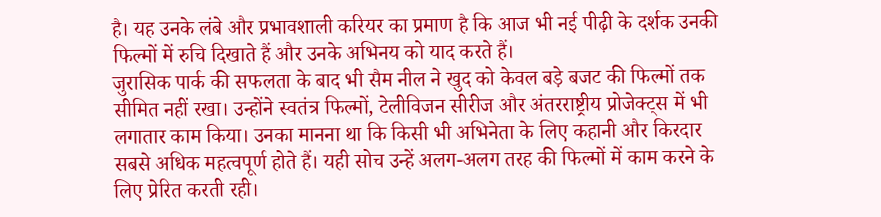है। यह उनके लंबे और प्रभावशाली करियर का प्रमाण है कि आज भी नई पीढ़ी के दर्शक उनकी फिल्मों में रुचि दिखाते हैं और उनके अभिनय को याद करते हैं।
जुरासिक पार्क की सफलता के बाद भी सैम नील ने खुद को केवल बड़े बजट की फिल्मों तक सीमित नहीं रखा। उन्होंने स्वतंत्र फिल्मों, टेलीविजन सीरीज और अंतरराष्ट्रीय प्रोजेक्ट्स में भी लगातार काम किया। उनका मानना था कि किसी भी अभिनेता के लिए कहानी और किरदार सबसे अधिक महत्वपूर्ण होते हैं। यही सोच उन्हें अलग-अलग तरह की फिल्मों में काम करने के लिए प्रेरित करती रही।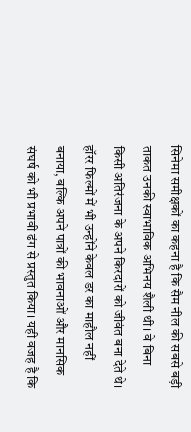सिनेमा समीक्षकों का कहना है कि सैम नील की सबसे बड़ी ताकत उनकी स्वाभाविक अभिनय शैली थी। वे बिना किसी अतिरंजना के अपने किरदारों को जीवंत बना देते थे। हॉरर फिल्मों में भी उन्होंने केवल डर का माहौल नहीं बनाया, बल्कि अपने पात्रों की भावनाओं और मानसिक संघर्ष को भी प्रभावी ढंग से प्रस्तुत किया। यही वजह है कि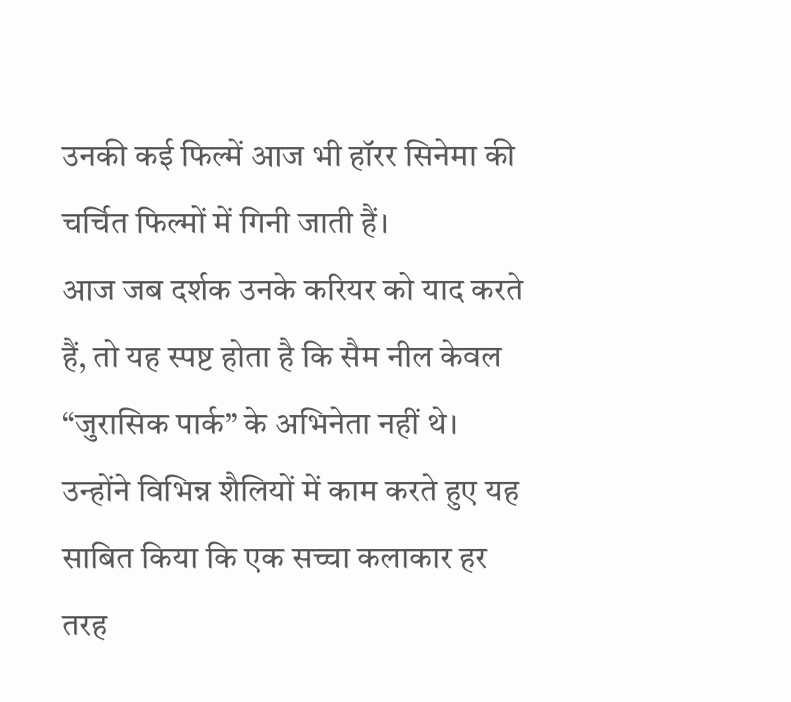उनकी कई फिल्में आज भी हॉरर सिनेमा की चर्चित फिल्मों में गिनी जाती हैं।
आज जब दर्शक उनके करियर को याद करते हैं, तो यह स्पष्ट होता है कि सैम नील केवल “जुरासिक पार्क” के अभिनेता नहीं थे। उन्होंने विभिन्न शैलियों में काम करते हुए यह साबित किया कि एक सच्चा कलाकार हर तरह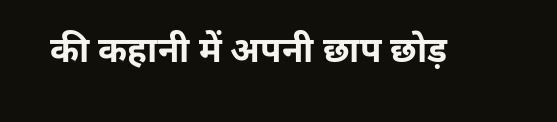की कहानी में अपनी छाप छोड़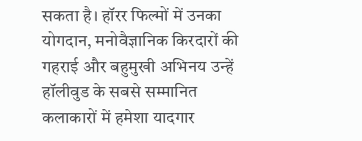सकता है। हॉरर फिल्मों में उनका योगदान, मनोवैज्ञानिक किरदारों की गहराई और बहुमुखी अभिनय उन्हें हॉलीवुड के सबसे सम्मानित कलाकारों में हमेशा यादगार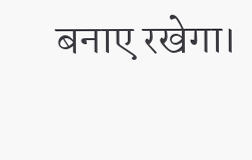बनाए रखेगा।